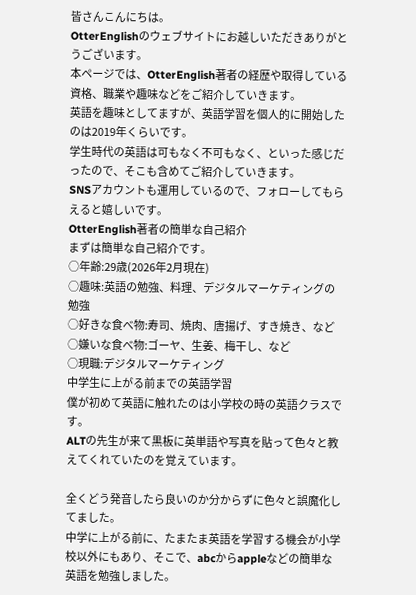皆さんこんにちは。
OtterEnglishのウェブサイトにお越しいただきありがとうございます。
本ページでは、OtterEnglish著者の経歴や取得している資格、職業や趣味などをご紹介していきます。
英語を趣味としてますが、英語学習を個人的に開始したのは2019年くらいです。
学生時代の英語は可もなく不可もなく、といった感じだったので、そこも含めてご紹介していきます。
SNSアカウントも運用しているので、フォローしてもらえると嬉しいです。
OtterEnglish著者の簡単な自己紹介
まずは簡単な自己紹介です。
○年齢:29歳(2026年2月現在)
○趣味:英語の勉強、料理、デジタルマーケティングの勉強
○好きな食べ物:寿司、焼肉、唐揚げ、すき焼き、など
○嫌いな食べ物:ゴーヤ、生姜、梅干し、など
○現職:デジタルマーケティング
中学生に上がる前までの英語学習
僕が初めて英語に触れたのは小学校の時の英語クラスです。
ALTの先生が来て黒板に英単語や写真を貼って色々と教えてくれていたのを覚えています。

全くどう発音したら良いのか分からずに色々と誤魔化してました。
中学に上がる前に、たまたま英語を学習する機会が小学校以外にもあり、そこで、abcからappleなどの簡単な英語を勉強しました。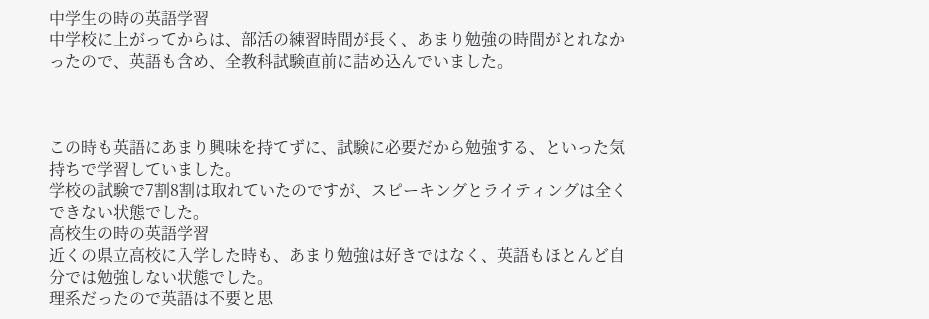中学生の時の英語学習
中学校に上がってからは、部活の練習時間が長く、あまり勉強の時間がとれなかったので、英語も含め、全教科試験直前に詰め込んでいました。



この時も英語にあまり興味を持てずに、試験に必要だから勉強する、といった気持ちで学習していました。
学校の試験で7割8割は取れていたのですが、スピーキングとライティングは全くできない状態でした。
高校生の時の英語学習
近くの県立高校に入学した時も、あまり勉強は好きではなく、英語もほとんど自分では勉強しない状態でした。
理系だったので英語は不要と思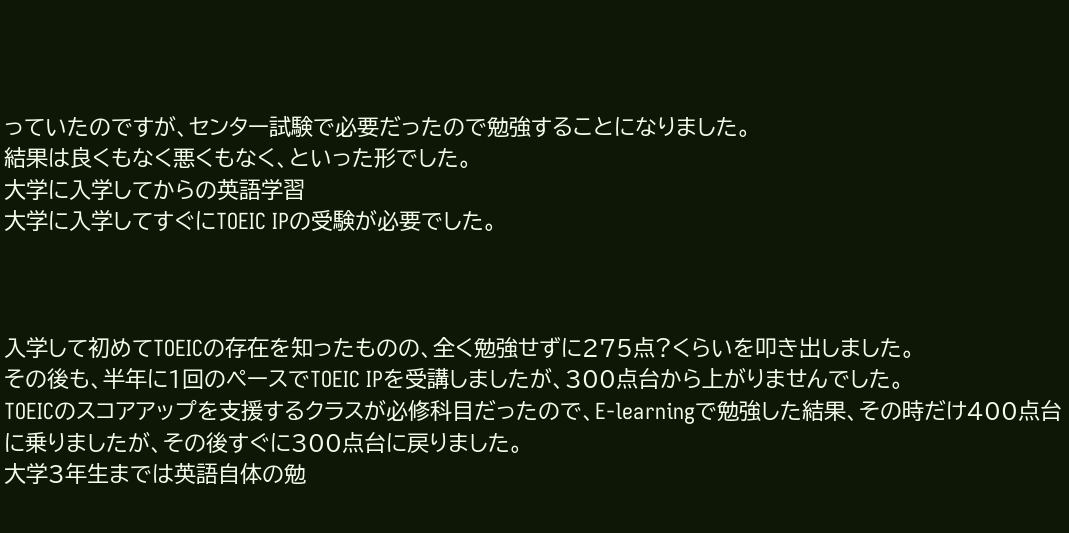っていたのですが、センター試験で必要だったので勉強することになりました。
結果は良くもなく悪くもなく、といった形でした。
大学に入学してからの英語学習
大学に入学してすぐにTOEIC IPの受験が必要でした。



入学して初めてTOEICの存在を知ったものの、全く勉強せずに275点?くらいを叩き出しました。
その後も、半年に1回のペースでTOEIC IPを受講しましたが、300点台から上がりませんでした。
TOEICのスコアアップを支援するクラスが必修科目だったので、E-learningで勉強した結果、その時だけ400点台に乗りましたが、その後すぐに300点台に戻りました。
大学3年生までは英語自体の勉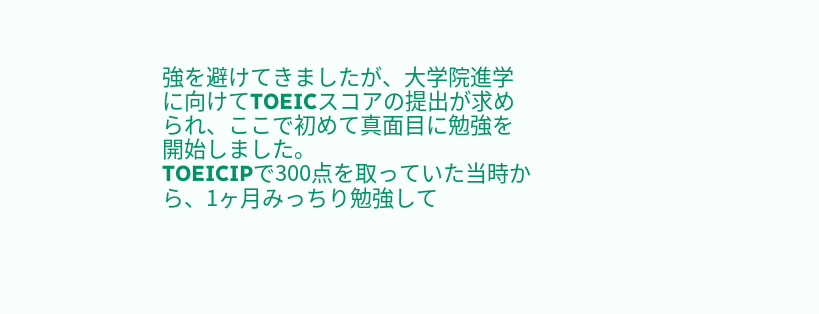強を避けてきましたが、大学院進学に向けてTOEICスコアの提出が求められ、ここで初めて真面目に勉強を開始しました。
TOEICIPで300点を取っていた当時から、1ヶ月みっちり勉強して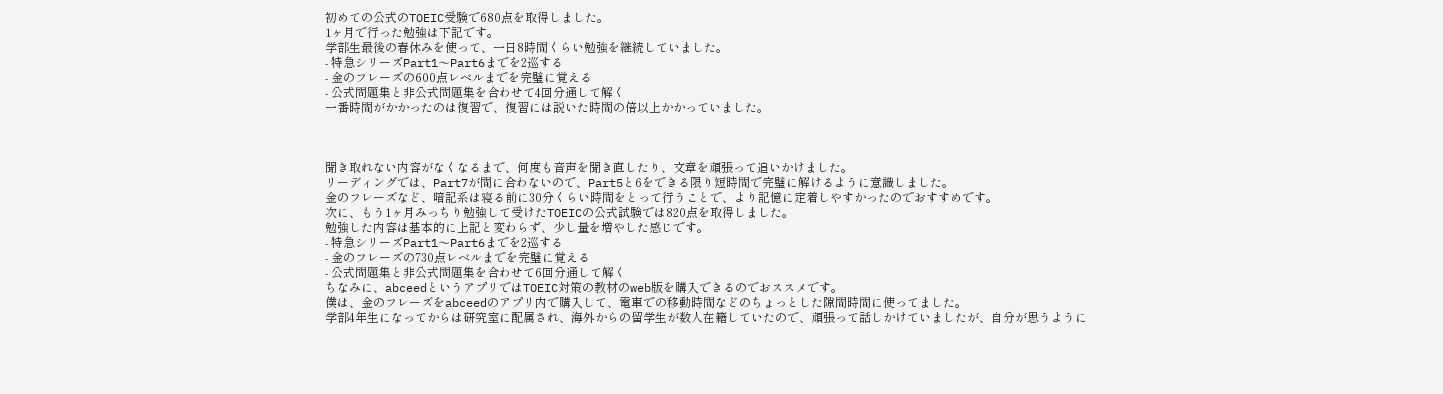初めての公式のTOEIC受験で680点を取得しました。
1ヶ月で行った勉強は下記です。
学部生最後の春休みを使って、一日8時間くらい勉強を継続していました。
- 特急シリーズPart1〜Part6までを2巡する
- 金のフレーズの600点レベルまでを完璧に覚える
- 公式問題集と非公式問題集を合わせて4回分通して解く
一番時間がかかったのは復習で、復習には説いた時間の倍以上かかっていました。



聞き取れない内容がなくなるまで、何度も音声を聞き直したり、文章を頑張って追いかけました。
リーディングでは、Part7が間に合わないので、Part5と6をできる限り短時間で完璧に解けるように意識しました。
金のフレーズなど、暗記系は寝る前に30分くらい時間をとって行うことで、より記憶に定着しやすかったのでおすすめです。
次に、もう1ヶ月みっちり勉強して受けたTOEICの公式試験では820点を取得しました。
勉強した内容は基本的に上記と変わらず、少し量を増やした感じです。
- 特急シリーズPart1〜Part6までを2巡する
- 金のフレーズの730点レベルまでを完璧に覚える
- 公式問題集と非公式問題集を合わせて6回分通して解く
ちなみに、abceedというアプリではTOEIC対策の教材のweb版を購入できるのでおススメです。
僕は、金のフレーズをabceedのアプリ内で購入して、電車での移動時間などのちょっとした隙間時間に使ってました。
学部4年生になってからは研究室に配属され、海外からの留学生が数人在籍していたので、頑張って話しかけていましたが、自分が思うように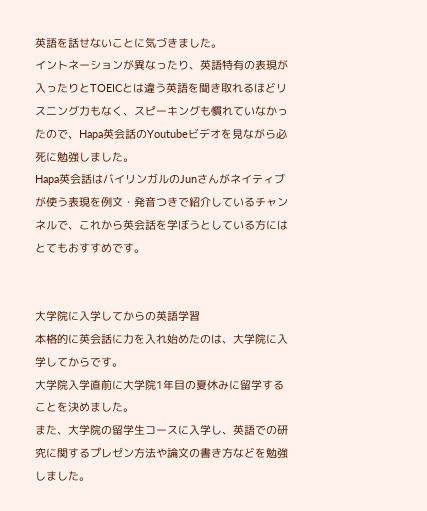英語を話せないことに気づきました。
イントネーションが異なったり、英語特有の表現が入ったりとTOEICとは違う英語を聞き取れるほどリスニング力もなく、スピーキングも慣れていなかったので、Hapa英会話のYoutubeビデオを見ながら必死に勉強しました。
Hapa英会話はバイリンガルのJunさんがネイティブが使う表現を例文・発音つきで紹介しているチャンネルで、これから英会話を学ぼうとしている方にはとてもおすすめです。


大学院に入学してからの英語学習
本格的に英会話に力を入れ始めたのは、大学院に入学してからです。
大学院入学直前に大学院1年目の夏休みに留学することを決めました。
また、大学院の留学生コースに入学し、英語での研究に関するプレゼン方法や論文の書き方などを勉強しました。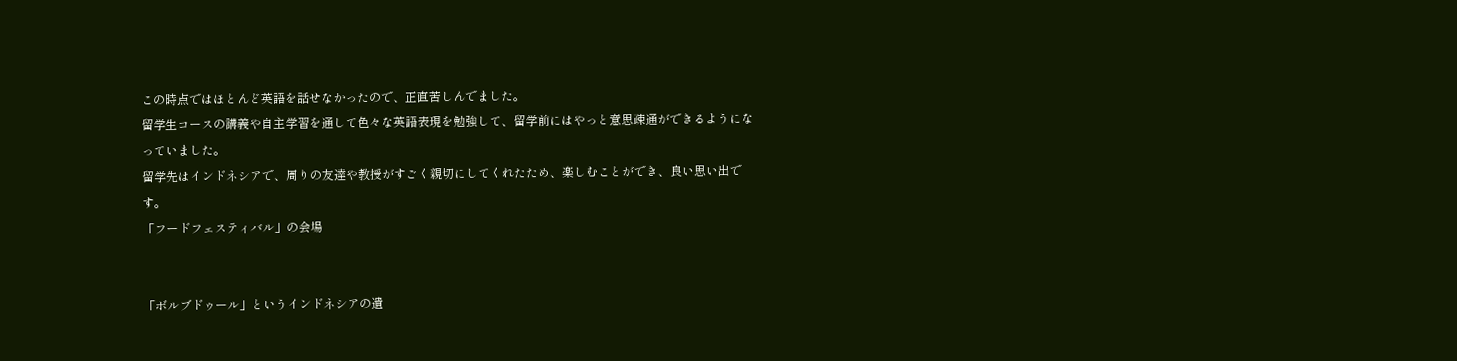この時点ではほとんど英語を話せなかったので、正直苦しんでました。
留学生コースの講義や自主学習を通して色々な英語表現を勉強して、留学前にはやっと意思疎通ができるようになっていました。
留学先はインドネシアで、周りの友達や教授がすごく親切にしてくれたため、楽しむことができ、良い思い出です。
「フードフェスティバル」の会場


「ボルブドゥール」というインドネシアの遺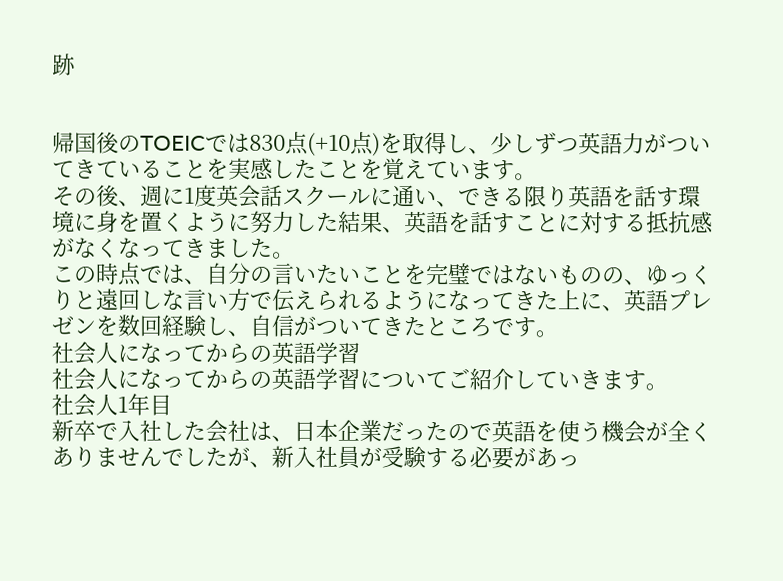跡


帰国後のTOEICでは830点(+10点)を取得し、少しずつ英語力がついてきていることを実感したことを覚えています。
その後、週に1度英会話スクールに通い、できる限り英語を話す環境に身を置くように努力した結果、英語を話すことに対する抵抗感がなくなってきました。
この時点では、自分の言いたいことを完璧ではないものの、ゆっくりと遠回しな言い方で伝えられるようになってきた上に、英語プレゼンを数回経験し、自信がついてきたところです。
社会人になってからの英語学習
社会人になってからの英語学習についてご紹介していきます。
社会人1年目
新卒で入社した会社は、日本企業だったので英語を使う機会が全くありませんでしたが、新入社員が受験する必要があっ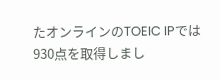たオンラインのTOEIC IPでは930点を取得しまし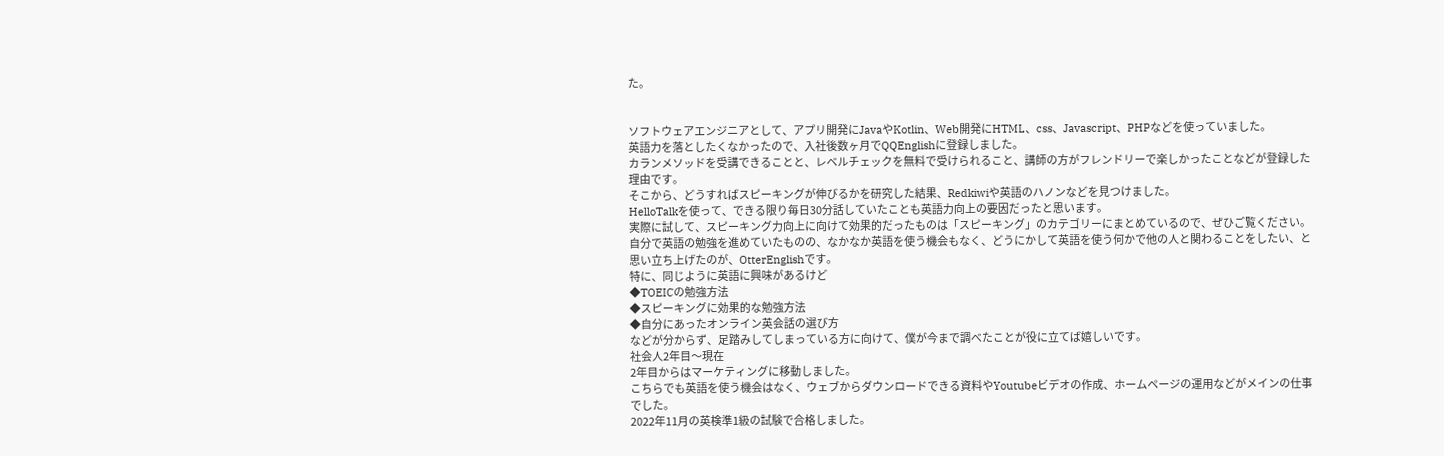た。


ソフトウェアエンジニアとして、アプリ開発にJavaやKotlin、Web開発にHTML、css、Javascript、PHPなどを使っていました。
英語力を落としたくなかったので、入社後数ヶ月でQQEnglishに登録しました。
カランメソッドを受講できることと、レベルチェックを無料で受けられること、講師の方がフレンドリーで楽しかったことなどが登録した理由です。
そこから、どうすればスピーキングが伸びるかを研究した結果、Redkiwiや英語のハノンなどを見つけました。
HelloTalkを使って、できる限り毎日30分話していたことも英語力向上の要因だったと思います。
実際に試して、スピーキング力向上に向けて効果的だったものは「スピーキング」のカテゴリーにまとめているので、ぜひご覧ください。
自分で英語の勉強を進めていたものの、なかなか英語を使う機会もなく、どうにかして英語を使う何かで他の人と関わることをしたい、と思い立ち上げたのが、OtterEnglishです。
特に、同じように英語に興味があるけど
◆TOEICの勉強方法
◆スピーキングに効果的な勉強方法
◆自分にあったオンライン英会話の選び方
などが分からず、足踏みしてしまっている方に向けて、僕が今まで調べたことが役に立てば嬉しいです。
社会人2年目〜現在
2年目からはマーケティングに移動しました。
こちらでも英語を使う機会はなく、ウェブからダウンロードできる資料やYoutubeビデオの作成、ホームページの運用などがメインの仕事でした。
2022年11月の英検準1級の試験で合格しました。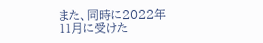また、同時に2022年11月に受けた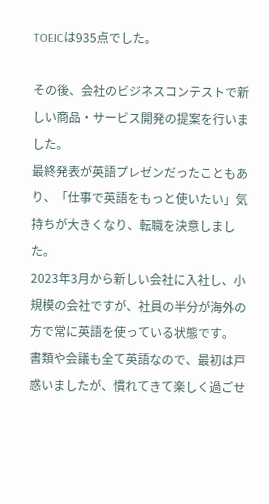TOEICは935点でした。

その後、会社のビジネスコンテストで新しい商品・サービス開発の提案を行いました。
最終発表が英語プレゼンだったこともあり、「仕事で英語をもっと使いたい」気持ちが大きくなり、転職を決意しました。
2023年3月から新しい会社に入社し、小規模の会社ですが、社員の半分が海外の方で常に英語を使っている状態です。
書類や会議も全て英語なので、最初は戸惑いましたが、慣れてきて楽しく過ごせ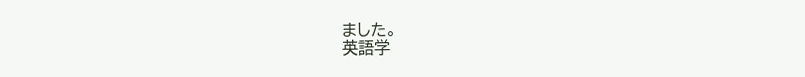ました。
英語学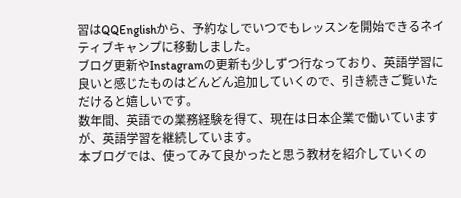習はQQEnglishから、予約なしでいつでもレッスンを開始できるネイティブキャンプに移動しました。
ブログ更新やInstagramの更新も少しずつ行なっており、英語学習に良いと感じたものはどんどん追加していくので、引き続きご覧いただけると嬉しいです。
数年間、英語での業務経験を得て、現在は日本企業で働いていますが、英語学習を継続しています。
本ブログでは、使ってみて良かったと思う教材を紹介していくの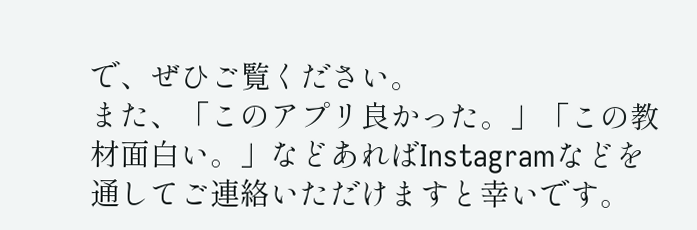で、ぜひご覧ください。
また、「このアプリ良かった。」「この教材面白い。」などあればInstagramなどを通してご連絡いただけますと幸いです。